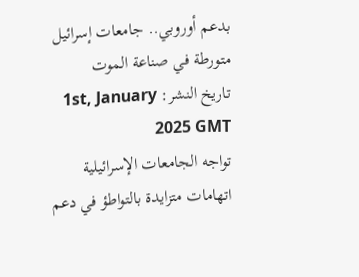بدعم أوروبي.. جامعات إسرائيل متورطة في صناعة الموت
تاريخ النشر: 1st, January 2025 GMT
تواجه الجامعات الإسرائيلية اتهامات متزايدة بالتواطؤ في دعم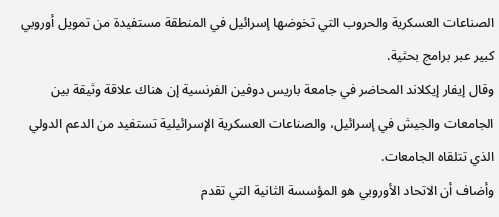الصناعات العسكرية والحروب التي تخوضها إسرائيل في المنطقة مستفيدة من تمويل أوروبي كبير عبر برامج بحثية.
وقال إيفار إيكلاند المحاضر في جامعة باريس دوفين الفرنسية إن هناك علاقة وثيقة بين الجامعات والجيش في إسرائيل، والصناعات العسكرية الإسرائيلية تستفيد من الدعم الدولي الذي تتلقاه الجامعات.
وأضاف أن الاتحاد الأوروبي هو المؤسسة الثانية التي تقدم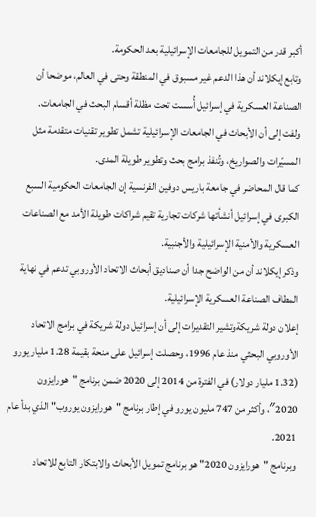أكبر قدر من التمويل للجامعات الإسرائيلية بعد الحكومة.
وتابع إيكلاند أن هذا الدعم غير مسبوق في المنطقة وحتى في العالم، موضحا أن الصناعة العسكرية في إسرائيل أُسست تحت مظلة أقسام البحث في الجامعات.
ولفت إلى أن الأبحاث في الجامعات الإسرائيلية تشمل تطوير تقنيات متقدمة مثل المسيّرات والصواريخ، وتُنفذ برامج بحث وتطوير طويلة المدى.
كما قال المحاضر في جامعة باريس دوفين الفرنسية إن الجامعات الحكومية السبع الكبرى في إسرائيل أنشأتها شركات تجارية تقيم شراكات طويلة الأمد مع الصناعات العسكرية والأمنية الإسرائيلية والأجنبية.
وذكر إيكلاند أن من الواضح جدا أن صناديق أبحاث الاتحاد الأوروبي تدعم في نهاية المطاف الصناعة العسكرية الإسرائيلية.
إعلان دولة شريكةوتشير التقديرات إلى أن إسرائيل دولة شريكة في برامج الاتحاد الأوروبي البحثي منذ عام 1996، وحصلت إسرائيل على منحة بقيمة 1.28 مليار يورو (1.32 مليار دولار) في الفترة من 2014 إلى 2020 ضمن برنامج "هورايزون 2020″، وأكثر من 747 مليون يورو في إطار برنامج "هورايزون يوروب" الذي بدأ عام 2021.
وبرنامج "هورايزون 2020" هو برنامج تمويل الأبحاث والابتكار التابع للاتحاد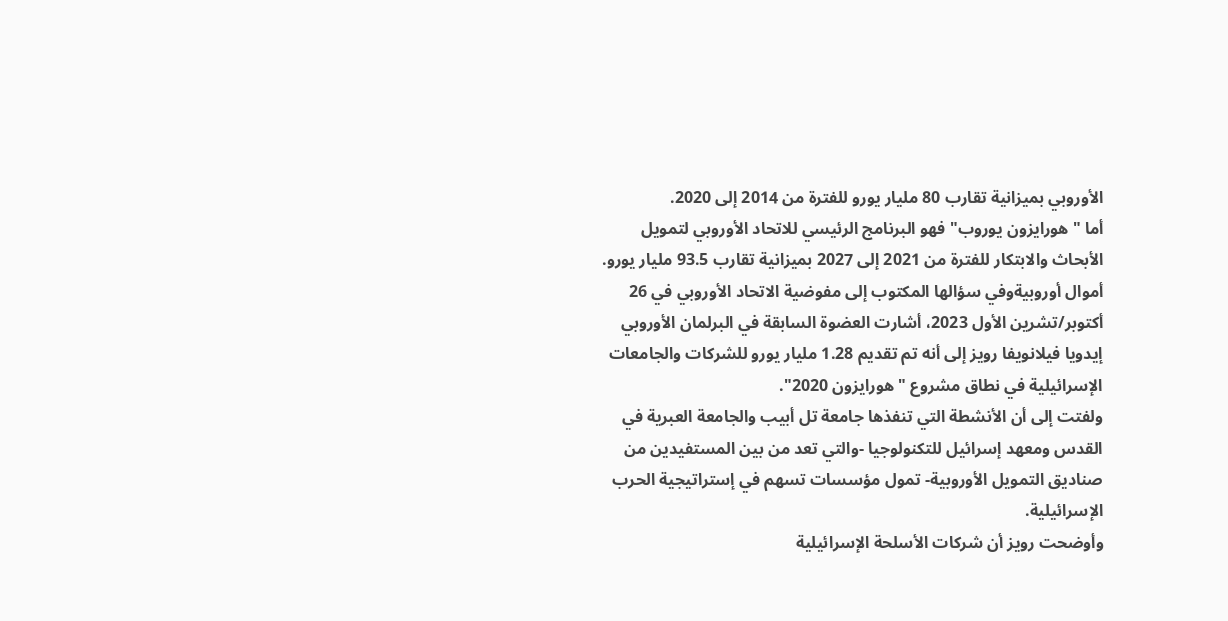الأوروبي بميزانية تقارب 80 مليار يورو للفترة من 2014 إلى 2020.
أما "هورايزون يوروب" فهو البرنامج الرئيسي للاتحاد الأوروبي لتمويل الأبحاث والابتكار للفترة من 2021 إلى 2027 بميزانية تقارب 93.5 مليار يورو.
أموال أوروبيةوفي سؤالها المكتوب إلى مفوضية الاتحاد الأوروبي في 26 أكتوبر/تشرين الأول 2023، أشارت العضوة السابقة في البرلمان الأوروبي إيدويا فيلانويفا رويز إلى أنه تم تقديم 1.28 مليار يورو للشركات والجامعات الإسرائيلية في نطاق مشروع "هورايزون 2020".
ولفتت إلى أن الأنشطة التي تنفذها جامعة تل أبيب والجامعة العبرية في القدس ومعهد إسرائيل للتكنولوجيا -والتي تعد من بين المستفيدين من صناديق التمويل الأوروبية- تمول مؤسسات تسهم في إستراتيجية الحرب الإسرائيلية.
وأوضحت رويز أن شركات الأسلحة الإسرائيلية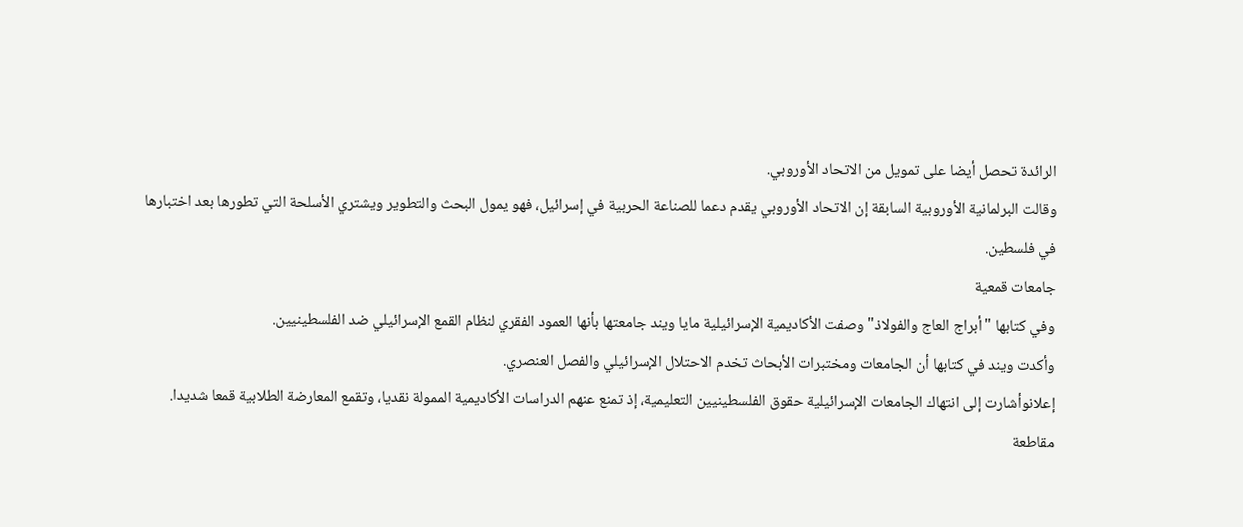الرائدة تحصل أيضا على تمويل من الاتحاد الأوروبي.
وقالت البرلمانية الأوروبية السابقة إن الاتحاد الأوروبي يقدم دعما للصناعة الحربية في إسرائيل، فهو يمول البحث والتطوير ويشتري الأسلحة التي تطورها بعد اختبارها في فلسطين.
جامعات قمعية
وفي كتابها "أبراج العاج والفولاذ" وصفت الأكاديمية الإسرائيلية مايا ويند جامعتها بأنها العمود الفقري لنظام القمع الإسرائيلي ضد الفلسطينيين.
وأكدت ويند في كتابها أن الجامعات ومختبرات الأبحاث تخدم الاحتلال الإسرائيلي والفصل العنصري.
إعلانوأشارت إلى انتهاك الجامعات الإسرائيلية حقوق الفلسطينيين التعليمية، إذ تمنع عنهم الدراسات الأكاديمية الممولة نقديا، وتقمع المعارضة الطلابية قمعا شديدا.
مقاطعة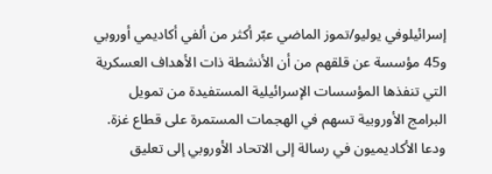إسرائيلوفي يوليو/تموز الماضي عبّر أكثر من ألفي أكاديمي أوروبي و45 مؤسسة عن قلقهم من أن الأنشطة ذات الأهداف العسكرية التي تنفذها المؤسسات الإسرائيلية المستفيدة من تمويل البرامج الأوروبية تسهم في الهجمات المستمرة على قطاع غزة.
ودعا الأكاديميون في رسالة إلى الاتحاد الأوروبي إلى تعليق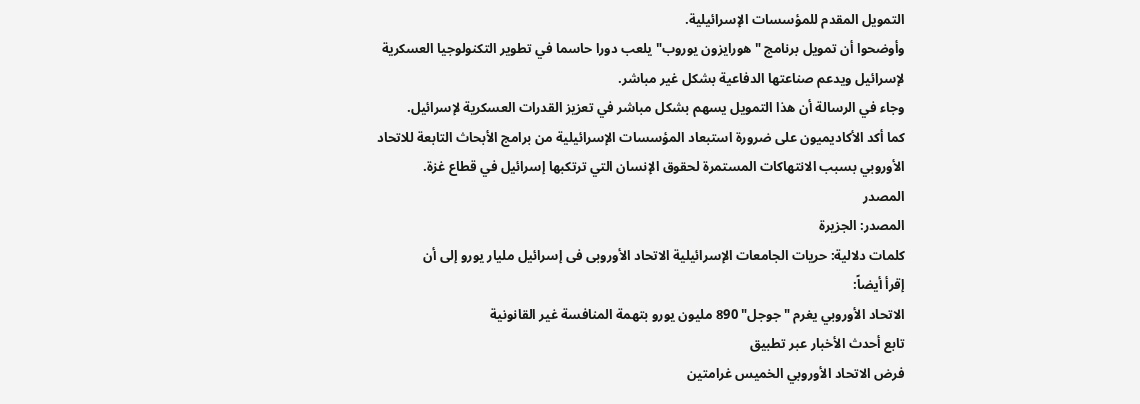التمويل المقدم للمؤسسات الإسرائيلية.
وأوضحوا أن تمويل برنامج "هورايزون يوروب" يلعب دورا حاسما في تطوير التكنولوجيا العسكرية لإسرائيل ويدعم صناعتها الدفاعية بشكل غير مباشر.
وجاء في الرسالة أن هذا التمويل يسهم بشكل مباشر في تعزيز القدرات العسكرية لإسرائيل.
كما أكد الأكاديميون على ضرورة استبعاد المؤسسات الإسرائيلية من برامج الأبحاث التابعة للاتحاد الأوروبي بسبب الانتهاكات المستمرة لحقوق الإنسان التي ترتكبها إسرائيل في قطاع غزة.
المصدر
المصدر: الجزيرة
كلمات دلالية: حريات الجامعات الإسرائیلیة الاتحاد الأوروبی فی إسرائیل ملیار یورو إلى أن
إقرأ أيضاً:
الاتحاد الأوروبي يغرم "جوجل" 890 مليون يورو بتهمة المنافسة غير القانونية
تابع أحدث الأخبار عبر تطبيق
فرض الاتحاد الأوروبي الخميس غرامتين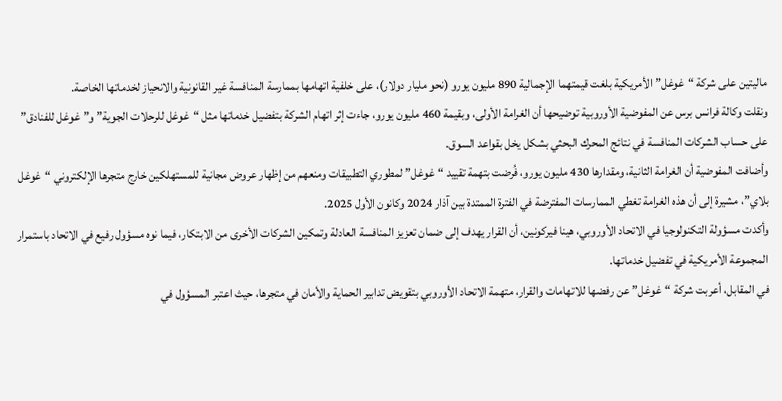ماليتين على شركة “غوغل” الأمريكية بلغت قيمتهما الإجمالية 890 مليون يورو (نحو مليار دولار)، على خلفية اتهامها بممارسة المنافسة غير القانونية والانحياز لخدماتها الخاصة.
ونقلت وكالة فرانس برس عن المفوضية الأوروبية توضيحها أن الغرامة الأولى، وبقيمة 460 مليون يورو، جاءت إثر اتهام الشركة بتفضيل خدماتها مثل “غوغل للرحلات الجوية” و”غوغل للفنادق” على حساب الشركات المنافسة في نتائج المحرك البحثي بشكل يخل بقواعد السوق.
وأضافت المفوضية أن الغرامة الثانية، ومقدارها 430 مليون يورو، فُرضت بتهمة تقييد “غوغل” لمطوري التطبيقات ومنعهم من إظهار عروض مجانية للمستهلكين خارج متجرها الإلكتروني “غوغل بلاي”، مشيرة إلى أن هذه الغرامة تغطي الممارسات المفترضة في الفترة الممتدة بين آذار 2024 وكانون الأول 2025.
وأكدت مسؤولة التكنولوجيا في الاتحاد الأوروبي، هينا فيركونين، أن القرار يهدف إلى ضمان تعزيز المنافسة العادلة وتمكين الشركات الأخرى من الابتكار، فيما نوه مسؤول رفيع في الاتحاد باستمرار المجموعة الأمريكية في تفضيل خدماتها.
في المقابل، أعربت شركة “غوغل” عن رفضها للاتهامات والقرار، متهمة الاتحاد الأوروبي بتقويض تدابير الحماية والأمان في متجرها، حيث اعتبر المسؤول في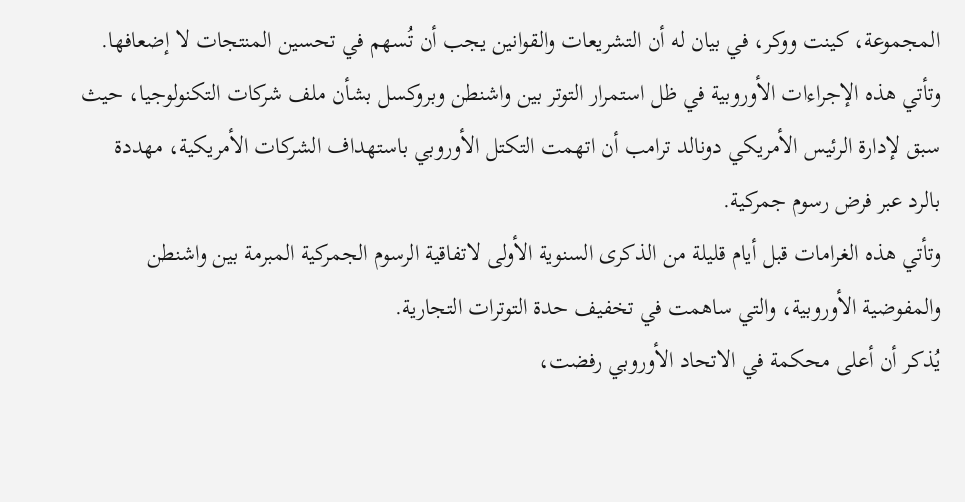المجموعة، كينت ووكر، في بيان له أن التشريعات والقوانين يجب أن تُسهم في تحسين المنتجات لا إضعافها.
وتأتي هذه الإجراءات الأوروبية في ظل استمرار التوتر بين واشنطن وبروكسل بشأن ملف شركات التكنولوجيا، حيث سبق لإدارة الرئيس الأمريكي دونالد ترامب أن اتهمت التكتل الأوروبي باستهداف الشركات الأمريكية، مهددة بالرد عبر فرض رسوم جمركية.
وتأتي هذه الغرامات قبل أيام قليلة من الذكرى السنوية الأولى لاتفاقية الرسوم الجمركية المبرمة بين واشنطن والمفوضية الأوروبية، والتي ساهمت في تخفيف حدة التوترات التجارية.
يُذكر أن أعلى محكمة في الاتحاد الأوروبي رفضت،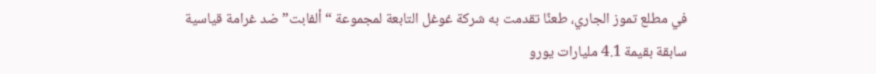في مطلع تموز الجاري، طعنًا تقدمت به شركة غوغل التابعة لمجموعة “ألفابت” ضد غرامة قياسية سابقة بقيمة 4.1 مليارات يورو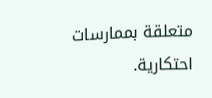متعلقة بممارسات احتكارية.